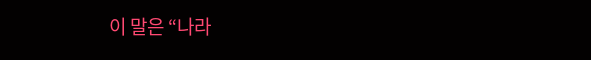이 말은 “나라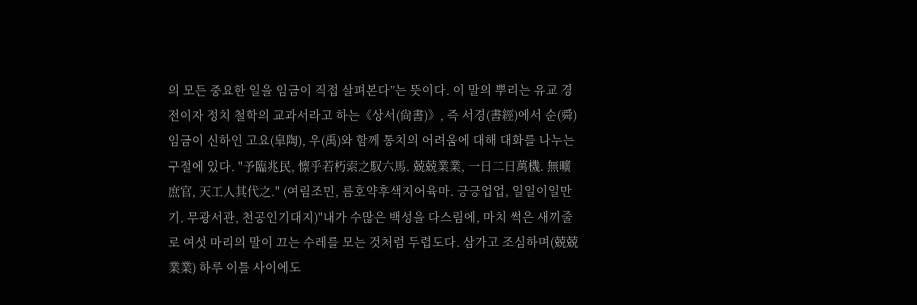의 모든 중요한 일을 임금이 직접 살펴본다”는 뜻이다. 이 말의 뿌리는 유교 경전이자 정치 철학의 교과서라고 하는《상서(尙書)》, 즉 서경(書經)에서 순(舜) 임금이 신하인 고요(皐陶), 우(禹)와 함께 통치의 어려움에 대해 대화를 나누는 구절에 있다. "予臨兆民, 懔乎若朽索之馭六馬. 兢兢業業, 一日二日萬機. 無曠庶官, 天工人其代之." (여림조민, 름호약후색지어육마. 긍긍업업, 일일이일만기. 무광서관, 천공인기대지)"내가 수많은 백성을 다스림에, 마치 썩은 새끼줄로 여섯 마리의 말이 끄는 수레를 모는 것처럼 두렵도다. 삼가고 조심하며(兢兢業業) 하루 이틀 사이에도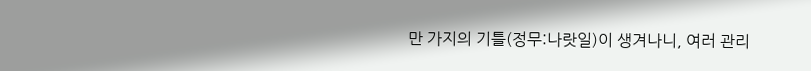만 가지의 기틀(정무:나랏일)이 생겨나니, 여러 관리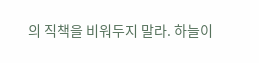의 직책을 비워두지 말라. 하늘이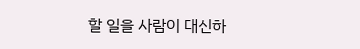할 일을 사람이 대신하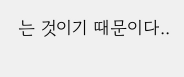는 것이기 때문이다..